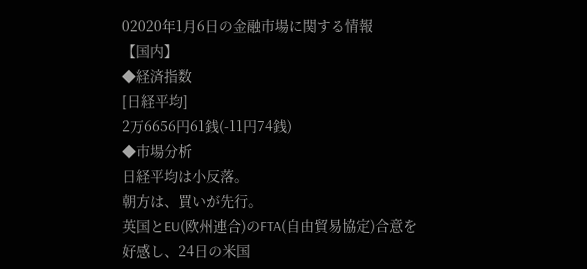02020年1月6日の金融市場に関する情報
【国内】
◆経済指数
[日経平均]
2万6656円61銭(-11円74銭)
◆市場分析
日経平均は小反落。
朝方は、買いが先行。
英国とEU(欧州連合)のFTA(自由貿易協定)合意を
好感し、24日の米国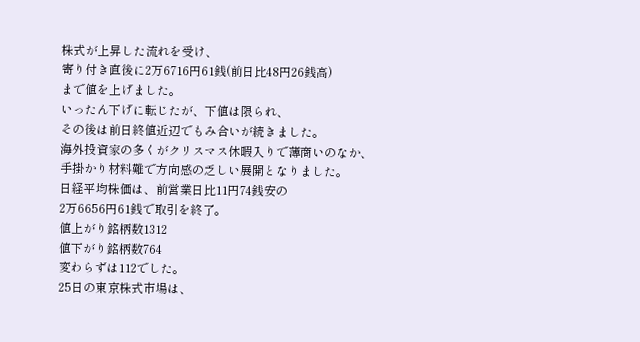株式が上昇した流れを受け、
寄り付き直後に2万6716円61銭(前日比48円26銭高)
まで値を上げました。
いったん下げに転じたが、下値は限られ、
その後は前日終値近辺でもみ合いが続きました。
海外投資家の多くがクリスマス休暇入りで薄商いのなか、
手掛かり材料難で方向感の乏しい展開となりました。
日経平均株価は、前営業日比11円74銭安の
2万6656円61銭で取引を終了。
値上がり銘柄数1312
値下がり銘柄数764
変わらずは112でした。
25日の東京株式市場は、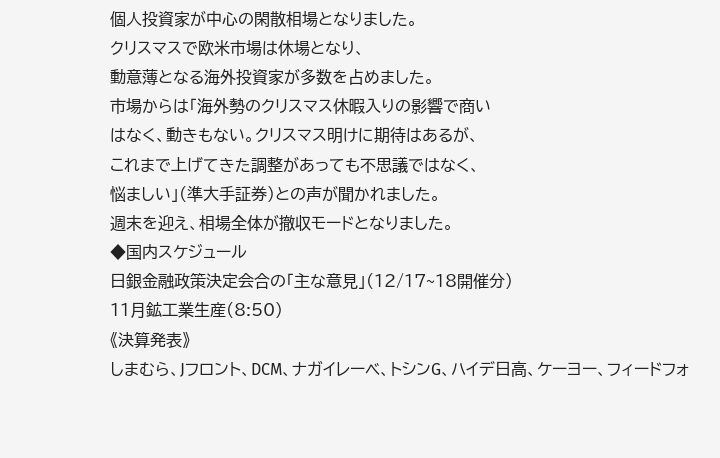個人投資家が中心の閑散相場となりました。
クリスマスで欧米市場は休場となり、
動意薄となる海外投資家が多数を占めました。
市場からは「海外勢のクリスマス休暇入りの影響で商い
はなく、動きもない。クリスマス明けに期待はあるが、
これまで上げてきた調整があっても不思議ではなく、
悩ましい」(準大手証券)との声が聞かれました。
週末を迎え、相場全体が撤収モードとなりました。
◆国内スケジュール
日銀金融政策決定会合の「主な意見」(12/17~18開催分)
11月鉱工業生産(8:50)
《決算発表》
しまむら、Jフロント、DCM、ナガイレーベ、トシンG、ハイデ日高、ケーヨー、フィードフォ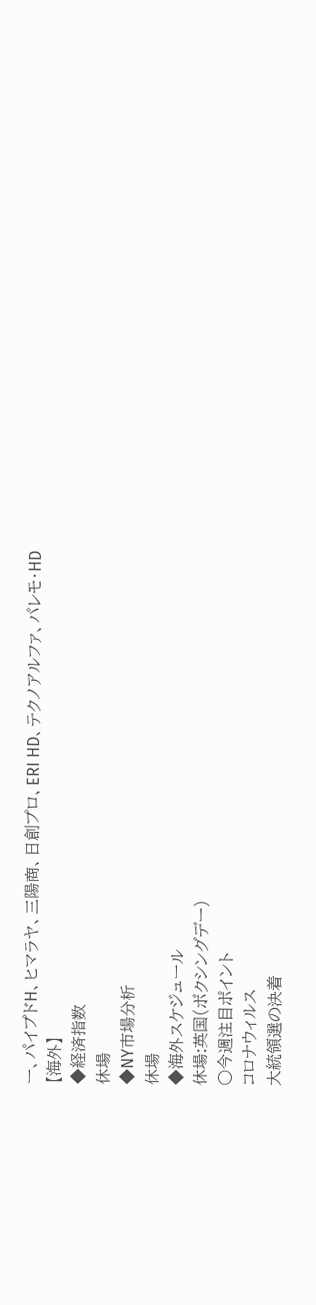ー、パイプドH、ヒマラヤ、三陽商、日創プロ、ERI HD、テクノアルファ、パレモ・HD
【海外】
◆経済指数
休場
◆NY市場分析
休場
◆海外スケジュール
休場:英国(ボクシングデー)
○今週注目ポイント
コロナウィルス
大統領選の決着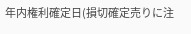年内権利確定日(損切確定売りに注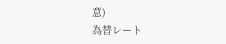意)
為替レート